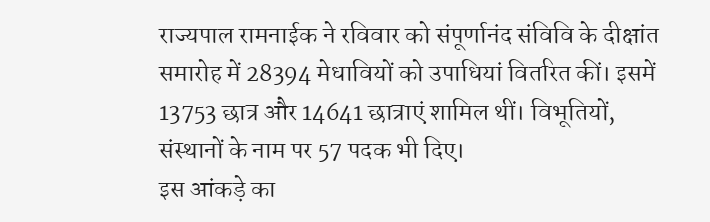राज्यपाल रामनाईक ने रविवार को संपूर्णानंद संविवि के दीक्षांत समारोह में 28394 मेधावियों को उपाधियां वितरित कीं। इसमें 13753 छात्र और 14641 छात्राएं शामिल थीं। विभूतियों, संस्थानों के नाम पर 57 पदक भी दिए।
इस आंकड़े का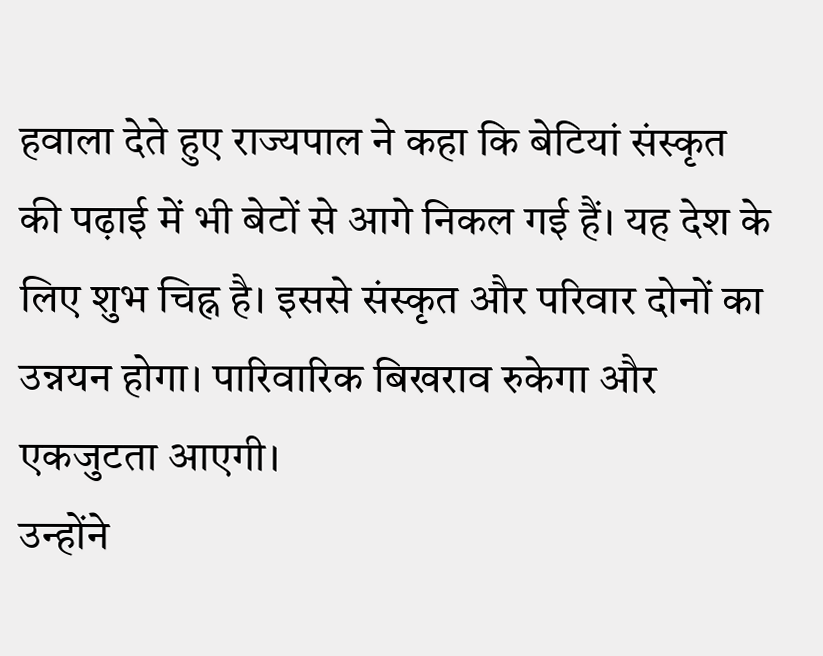हवाला देते हुए राज्यपाल ने कहा कि बेटियां संस्कृत की पढ़ाई में भी बेटों से आगे निकल गई हैं। यह देश के लिए शुभ चिह्न है। इससे संस्कृत और परिवार दोनों का उन्नयन होगा। पारिवारिक बिखराव रुकेगा और एकजुटता आएगी।
उन्होंने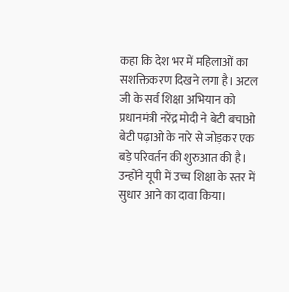कहा कि देश भर में महिलाओं का सशक्तिकरण दिखने लगा है। अटल जी के सर्व शिक्षा अभियान को प्रधानमंत्री नरेंद्र मोदी ने बेटी बचाओ बेटी पढ़ाओ के नारे से जोड़कर एक बड़े परिवर्तन की शुरुआत की है। उन्होंने यूपी में उच्च शिक्षा के स्तर में सुधार आने का दावा किया।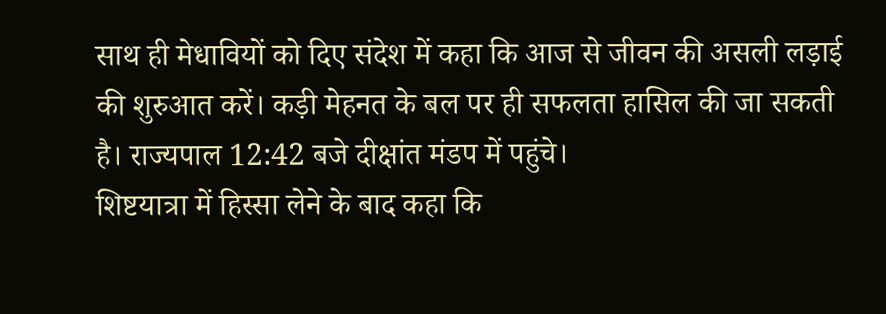साथ ही मेधावियों को दिए संदेश में कहा कि आज से जीवन की असली लड़ाई की शुरुआत करें। कड़ी मेहनत के बल पर ही सफलता हासिल की जा सकती है। राज्यपाल 12:42 बजे दीक्षांत मंडप में पहुंचे।
शिष्टयात्रा में हिस्सा लेने के बाद कहा कि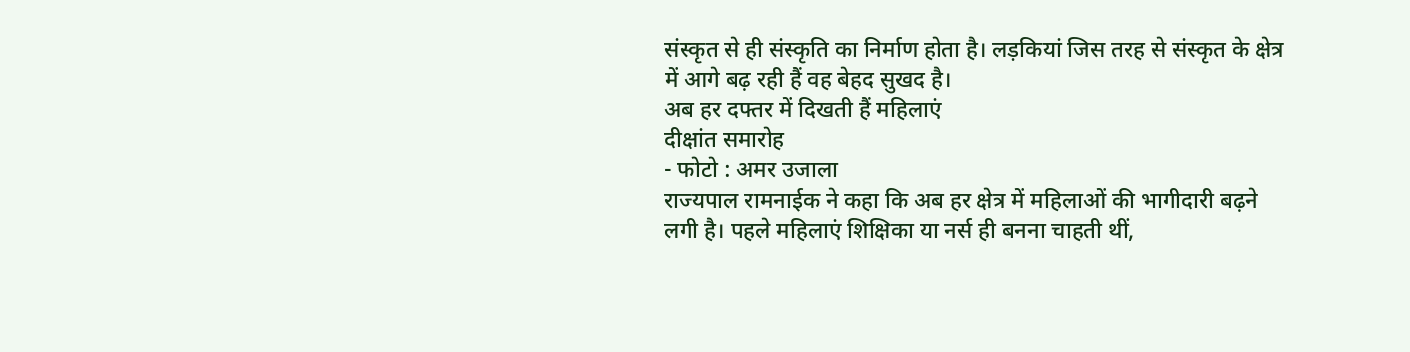संस्कृत से ही संस्कृति का निर्माण होता है। लड़कियां जिस तरह से संस्कृत के क्षेत्र में आगे बढ़ रही हैं वह बेहद सुखद है।
अब हर दफ्तर में दिखती हैं महिलाएं
दीक्षांत समारोह
- फोटो : अमर उजाला
राज्यपाल रामनाईक ने कहा कि अब हर क्षेत्र में महिलाओं की भागीदारी बढ़ने लगी है। पहले महिलाएं शिक्षिका या नर्स ही बनना चाहती थीं,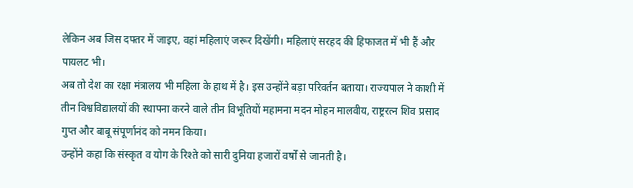लेकिन अब जिस दफ्तर में जाइए, वहां महिलाएं जरूर दिखेंगी। महिलाएं सरहद की हिफाजत में भी हैं और पायलट भी।
अब तो देश का रक्षा मंत्रालय भी महिला के हाथ में है। इस उन्होंने बड़ा परिवर्तन बताया। राज्यपाल ने काशी में तीन विश्वविद्यालयों की स्थापना करने वाले तीन विभूतियों महामना मदन मोहन मालवीय, राष्ट्ररत्न शिव प्रसाद गुप्त और बाबू संपूर्णानंद को नमन किया।
उन्होंने कहा कि संस्कृत व योग के रिश्ते को सारी दुनिया हजारों वर्षों से जानती है।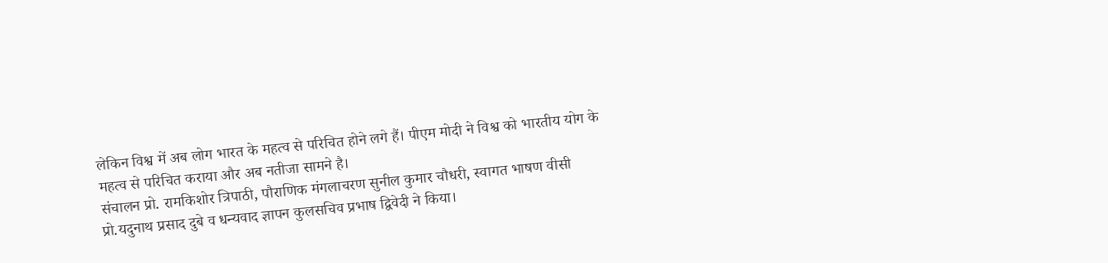लेकिन विश्व में अब लोग भारत के महत्व से परिचित होने लगे हैं। पीएम मोदी ने विश्व को भारतीय योग के महत्व से परिचित कराया और अब नतीजा सामने है।
संचालन प्रो. रामकिशोर त्रिपाठी, पौराणिक मंगलाचरण सुनील कुमार चौधरी, स्वागत भाषण वीसी प्रो.यदुनाथ प्रसाद दुबे व धन्यवाद ज्ञापन कुलसचिव प्रभाष द्विवेदी ने किया।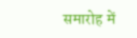समारोह में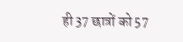ही 37 छात्रों को 57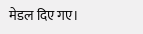मेडल दिए गए।